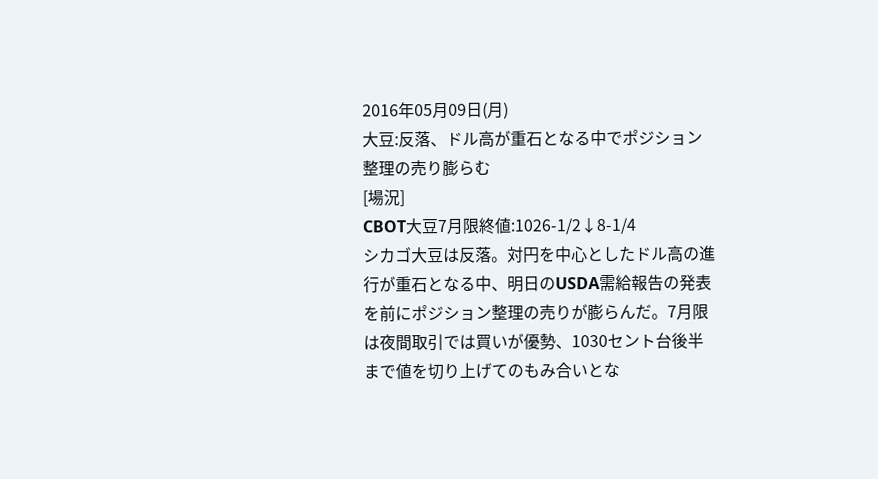2016年05月09日(月)
大豆:反落、ドル高が重石となる中でポジション整理の売り膨らむ
[場況]
CBOT大豆7月限終値:1026-1/2↓8-1/4
シカゴ大豆は反落。対円を中心としたドル高の進行が重石となる中、明日のUSDA需給報告の発表を前にポジション整理の売りが膨らんだ。7月限は夜間取引では買いが優勢、1030セント台後半まで値を切り上げてのもみ合いとな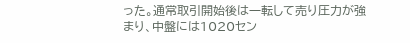った。通常取引開始後は一転して売り圧力が強まり、中盤には1020セン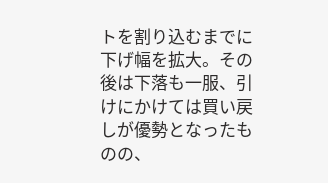トを割り込むまでに下げ幅を拡大。その後は下落も一服、引けにかけては買い戻しが優勢となったものの、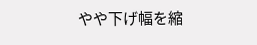やや下げ幅を縮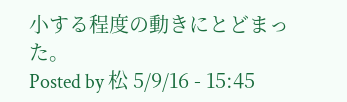小する程度の動きにとどまった。
Posted by 松 5/9/16 - 15:45